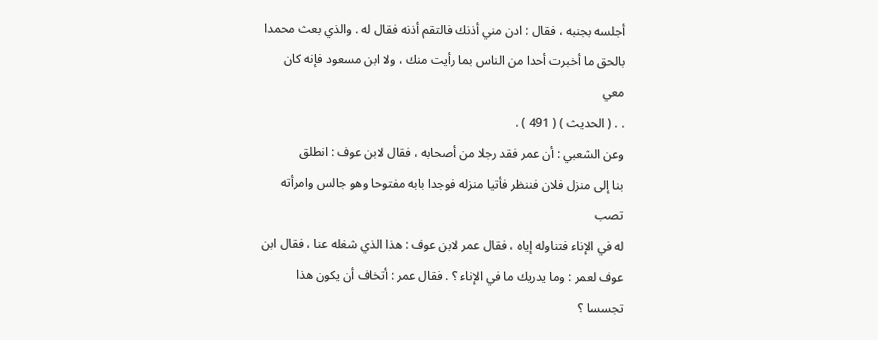أجلسه بجنبه ، فقال : ادن مني أذنك فالتقم أذنه فقال له . والذي بعث محمدا
بالحق ما أخبرت أحدا من الناس بما رأيت منك ، ولا ابن مسعود فإنه كان معي
. . ( الحديث ) ( 491 ) .
وعن الشعبي : أن عمر فقد رجلا من أصحابه ، فقال لابن عوف : انطلق
بنا إلى منزل فلان فننظر فأتيا منزله فوجدا بابه مفتوحا وهو جالس وامرأته تصب
له في الإناء فتناوله إياه ، فقال عمر لابن عوف : هذا الذي شغله عنا ، فقال ابن
عوف لعمر : وما يدريك ما في الإناء ؟ . فقال عمر : أتخاف أن يكون هذا تجسسا ؟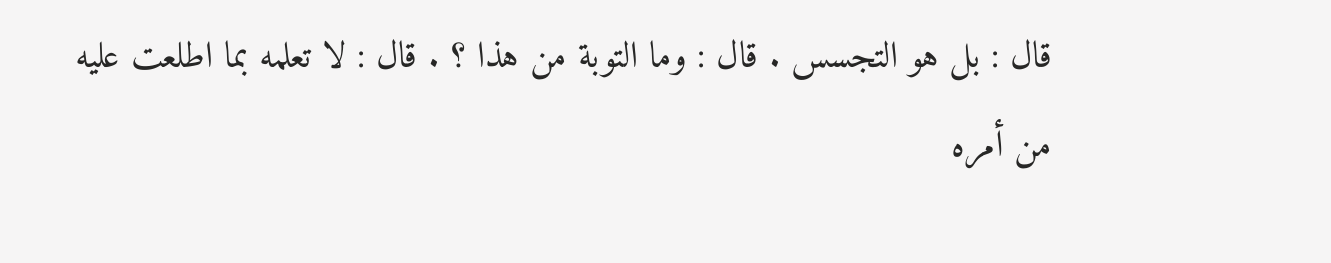قال : بل هو التجسس . قال : وما التوبة من هذا ؟ . قال : لا تعلمه بما اطلعت عليه
من أمره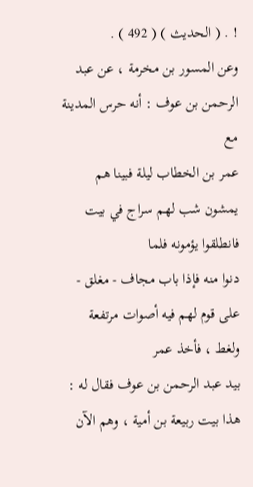! . ( الحديث ) ( 492 ) .
وعن المسور بن مخرمة ، عن عبد الرحمن بن عوف : أنه حرس المدينة مع
عمر بن الخطاب ليلة فبينا هم يمشون شب لهم سراج في بيت فانطلقوا يؤمونه فلما
دنوا منه فإذا باب مجاف - مغلق - على قوم لهم فيه أصوات مرتفعة ولغط ، فأخذ عمر
بيد عبد الرحمن بن عوف فقال له : هذا بيت ربيعة بن أمية ، وهم الآن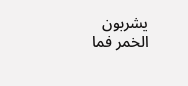يشربون
الخمر فما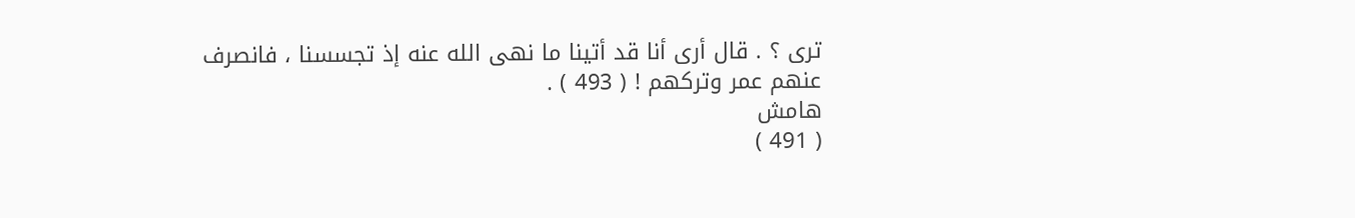ترى ؟ . قال أرى أنا قد أتينا ما نهى الله عنه إذ تجسسنا ، فانصرف
عنهم عمر وتركهم ! ( 493 ) .
هامش
( 491 )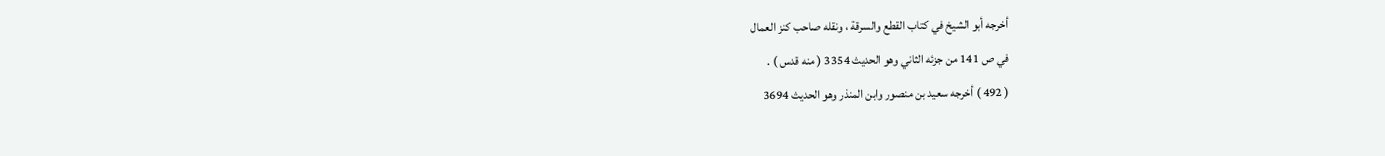أخرجه أبو الشيخ في كتاب القطع والسرقة ، ونقله صاحب كنز العمال
في ص 141 من جزئه الثاني وهو الحديث 3354 ( منه قدس ) .
( 492 ) أخرجه سعيد بن منصور وابن المنذر وهو الحديث 3694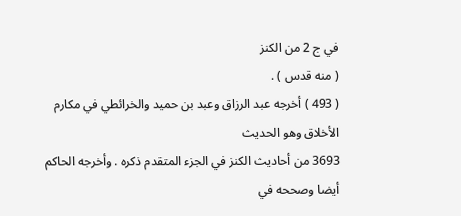في ج 2 من الكنز
( منه قدس ) .
( 493 ) أخرجه عبد الرزاق وعبد بن حميد والخرائطي في مكارم الأخلاق وهو الحديث
3693 من أحاديث الكنز في الجزء المتقدم ذكره . وأخرجه الحاكم أيضا وصححه في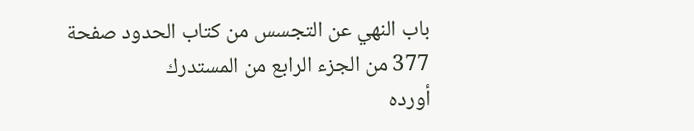باب النهي عن التجسس من كتاب الحدود صفحة 377 من الجزء الرابع من المستدرك
أورده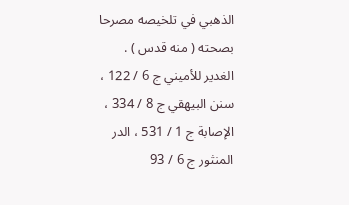الذهبي في تلخيصه مصرحا بصحته ( منه قدس ) .
الغدير للأميني ج 6 / 122 ، سنن البيهقي ج 8 / 334 ، الإصابة ج 1 / 531 ، الدر
المنثور ج 6 / 93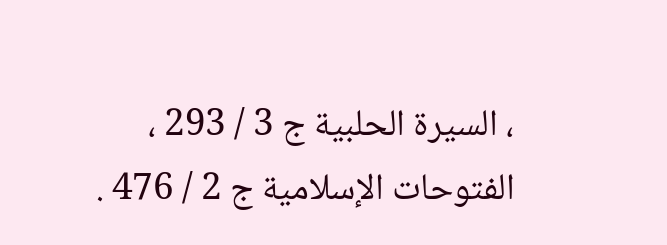، السيرة الحلبية ج 3 / 293 ، الفتوحات الإسلامية ج 2 / 476 .